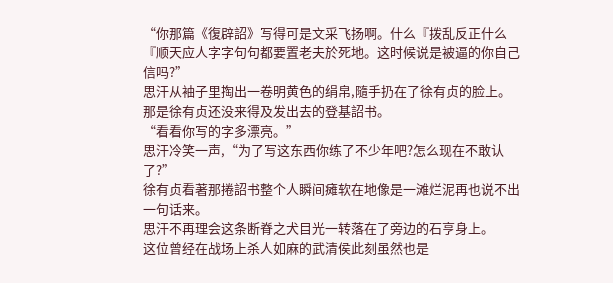“你那篇《復辟詔》写得可是文采飞扬啊。什么『拨乱反正什么『顺天应人字字句句都要置老夫於死地。这时候说是被逼的你自己信吗?”
思汗从袖子里掏出一卷明黄色的绢帛,隨手扔在了徐有贞的脸上。
那是徐有贞还没来得及发出去的登基詔书。
“看看你写的字多漂亮。”
思汗冷笑一声,“为了写这东西你练了不少年吧?怎么现在不敢认了?”
徐有贞看著那捲詔书整个人瞬间瘫软在地像是一滩烂泥再也说不出一句话来。
思汗不再理会这条断脊之犬目光一转落在了旁边的石亨身上。
这位曾经在战场上杀人如麻的武清侯此刻虽然也是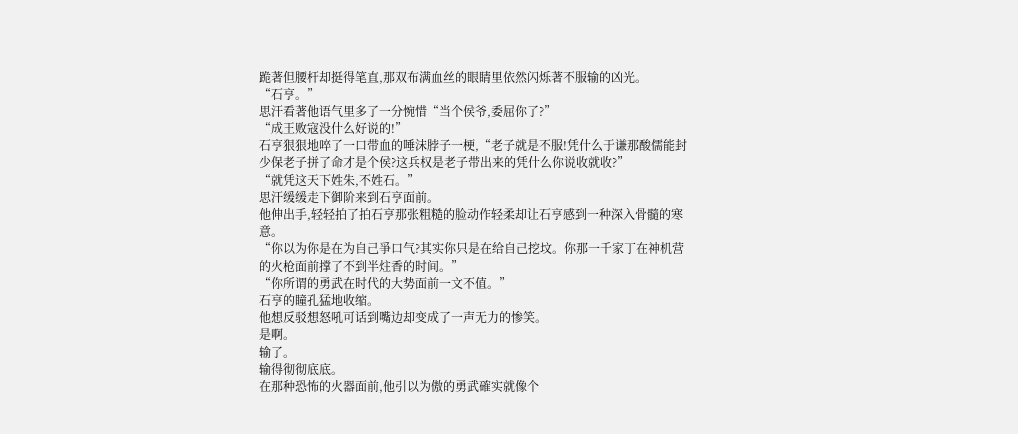跪著但腰杆却挺得笔直,那双布满血丝的眼睛里依然闪烁著不服输的凶光。
“石亨。”
思汗看著他语气里多了一分惋惜“当个侯爷,委屈你了?”
“成王败寇没什么好说的!”
石亨狠狠地啐了一口带血的唾沫脖子一梗,“老子就是不服!凭什么于谦那酸儒能封少保老子拼了命才是个侯?这兵权是老子带出来的凭什么你说收就收?”
“就凭这天下姓朱,不姓石。”
思汗缓缓走下御阶来到石亨面前。
他伸出手,轻轻拍了拍石亨那张粗糙的脸动作轻柔却让石亨感到一种深入骨髓的寒意。
“你以为你是在为自己爭口气?其实你只是在给自己挖坟。你那一千家丁在神机营的火枪面前撑了不到半炷香的时间。”
“你所谓的勇武在时代的大势面前一文不值。”
石亨的瞳孔猛地收缩。
他想反驳想怒吼可话到嘴边却变成了一声无力的惨笑。
是啊。
输了。
输得彻彻底底。
在那种恐怖的火器面前,他引以为傲的勇武確实就像个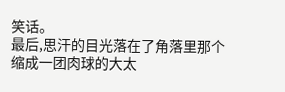笑话。
最后,思汗的目光落在了角落里那个缩成一团肉球的大太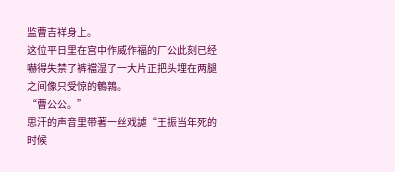监曹吉祥身上。
这位平日里在宫中作威作福的厂公此刻已经嚇得失禁了裤襠湿了一大片正把头埋在两腿之间像只受惊的鵪鶉。
“曹公公。”
思汗的声音里带著一丝戏謔“王振当年死的时候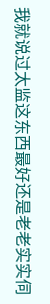我就说过太监这东西最好还是老老实实伺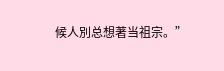候人別总想著当祖宗。”